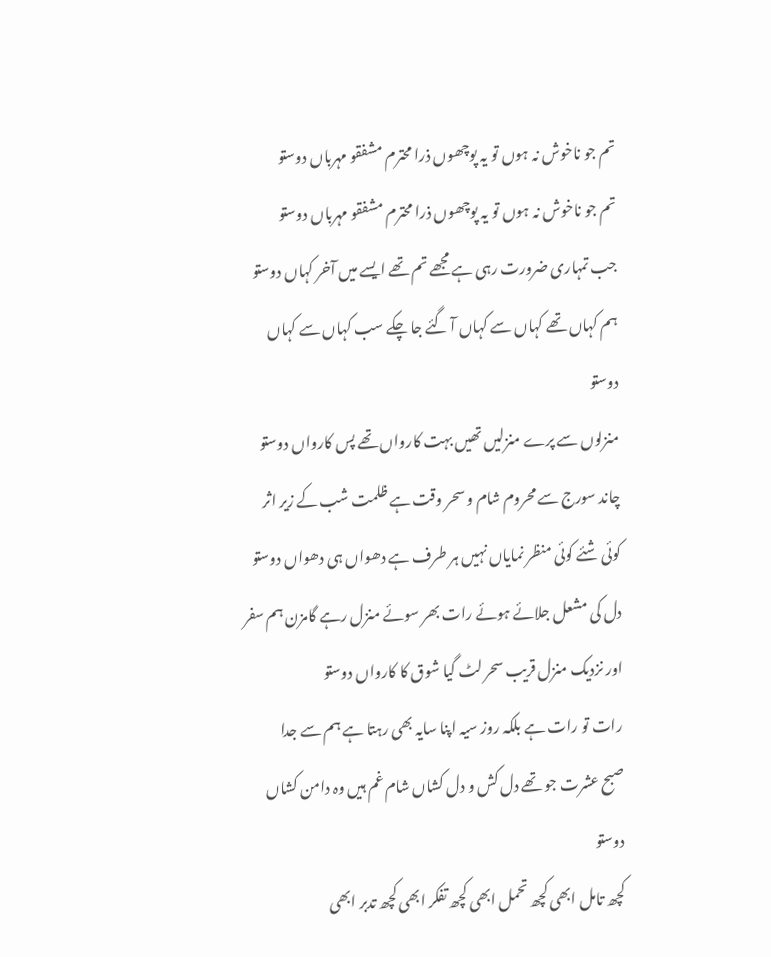تم جو ناخوش نہ ہوں تو یہ پوچھوں ذرا محترم مشفقو مہرباں دوستو
تم جو ناخوش نہ ہوں تو یہ پوچھوں ذرا محترم مشفقو مہرباں دوستو
جب تمہاری ضرورت رہی ہے مجھے تم تھے ایسے میں آخر کہاں دوستو
ہم کہاں تھے کہاں سے کہاں آ گئے جا چکے سب کہاں سے کہاں دوستو
منزلوں سے پرے منزلیں تھیں بہت کارواں تھے پس کارواں دوستو
چاند سورج سے محروم شام و سحر وقت ہے ظلمت شب کے زیر اثر
کوئی شئے کوئی منظر نمایاں نہیں ہر طرف ہے دھواں ہی دھواں دوستو
دل کی مشعل جلائے ہوئے رات بھر سوئے منزل رہے گامزن ہم سفر
اور نزدیک منزل قریب سحر لٹ گیا شوق کا کارواں دوستو
رات تو رات ہے بلکہ روز سیہ اپنا سایہ بھی رہتا ہے ہم سے جدا
صبح عشرت جو تھے دل کش و دل کشاں شام غم ہیں وہ دامن کشاں دوستو
کچھ تامل ابھی کچھ تحمل ابھی کچھ تفکر ابھی کچھ تدبر ابھی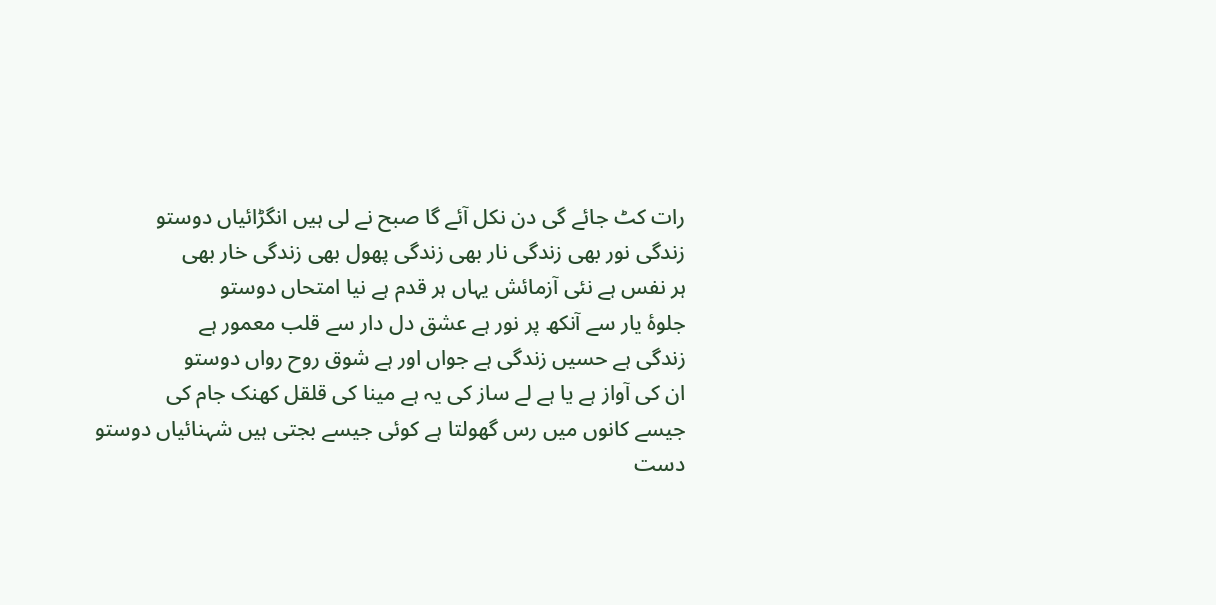رات کٹ جائے گی دن نکل آئے گا صبح نے لی ہیں انگڑائیاں دوستو
زندگی نور بھی زندگی نار بھی زندگی پھول بھی زندگی خار بھی
ہر نفس ہے نئی آزمائش یہاں ہر قدم ہے نیا امتحاں دوستو
جلوۂ یار سے آنکھ پر نور ہے عشق دل دار سے قلب معمور ہے
زندگی ہے حسیں زندگی ہے جواں اور ہے شوق روح رواں دوستو
ان کی آواز ہے یا ہے لے ساز کی یہ ہے مینا کی قلقل کھنک جام کی
جیسے کانوں میں رس گھولتا ہے کوئی جیسے بجتی ہیں شہنائیاں دوستو
دست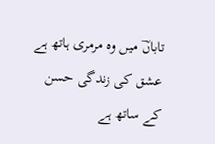تاباںؔ میں وہ مرمری ہاتھ ہے عشق کی زندگی حسن کے ساتھ ہے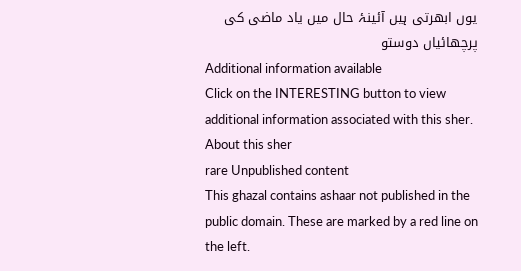یوں ابھرتی ہیں آئینۂ حال میں یاد ماضی کی پرچھائیاں دوستو
Additional information available
Click on the INTERESTING button to view additional information associated with this sher.
About this sher
rare Unpublished content
This ghazal contains ashaar not published in the public domain. These are marked by a red line on the left.